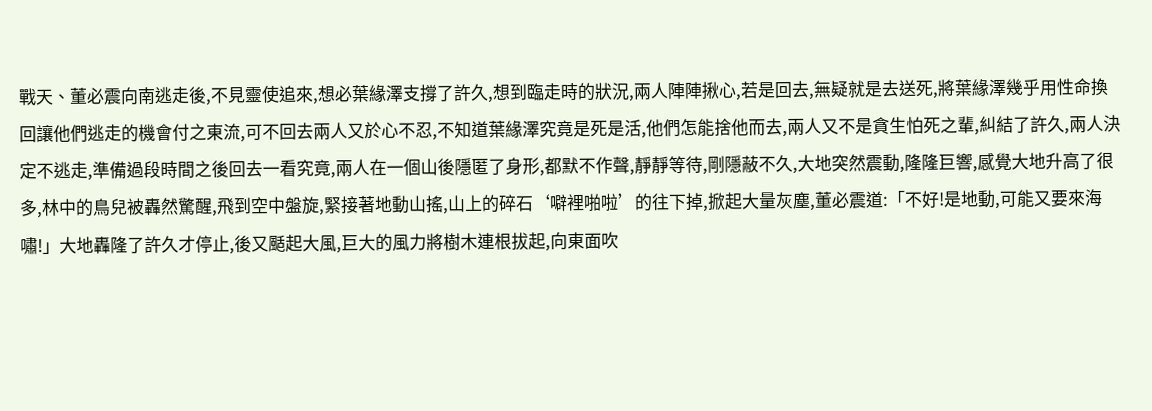戰天、董必震向南逃走後,不見靈使追來,想必葉緣澤支撐了許久,想到臨走時的狀況,兩人陣陣揪心,若是回去,無疑就是去送死,將葉緣澤幾乎用性命換回讓他們逃走的機會付之東流,可不回去兩人又於心不忍,不知道葉緣澤究竟是死是活,他們怎能捨他而去,兩人又不是貪生怕死之輩,糾結了許久,兩人決定不逃走,準備過段時間之後回去一看究竟,兩人在一個山後隱匿了身形,都默不作聲,靜靜等待,剛隱蔽不久,大地突然震動,隆隆巨響,感覺大地升高了很多,林中的鳥兒被轟然驚醒,飛到空中盤旋,緊接著地動山搖,山上的碎石‘噼裡啪啦’的往下掉,掀起大量灰塵,董必震道:「不好!是地動,可能又要來海嘯!」大地轟隆了許久才停止,後又颳起大風,巨大的風力將樹木連根拔起,向東面吹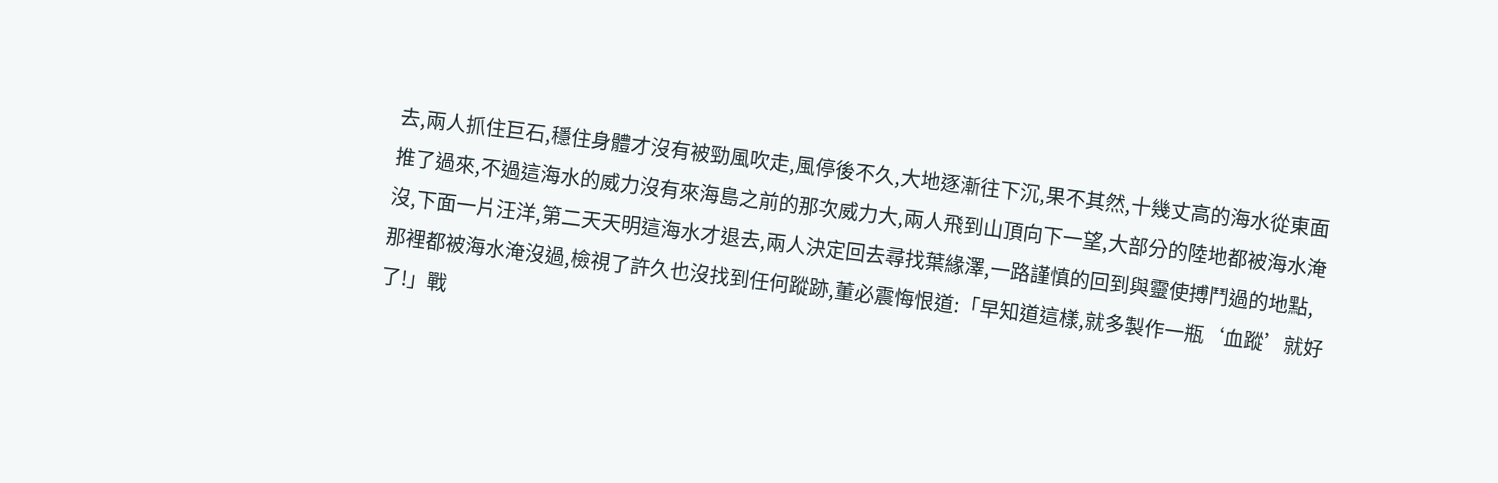去,兩人抓住巨石,穩住身體才沒有被勁風吹走,風停後不久,大地逐漸往下沉,果不其然,十幾丈高的海水從東面推了過來,不過這海水的威力沒有來海島之前的那次威力大,兩人飛到山頂向下一望,大部分的陸地都被海水淹沒,下面一片汪洋,第二天天明這海水才退去,兩人決定回去尋找葉緣澤,一路謹慎的回到與靈使搏鬥過的地點,那裡都被海水淹沒過,檢視了許久也沒找到任何蹤跡,董必震悔恨道:「早知道這樣,就多製作一瓶‘血蹤’就好了!」戰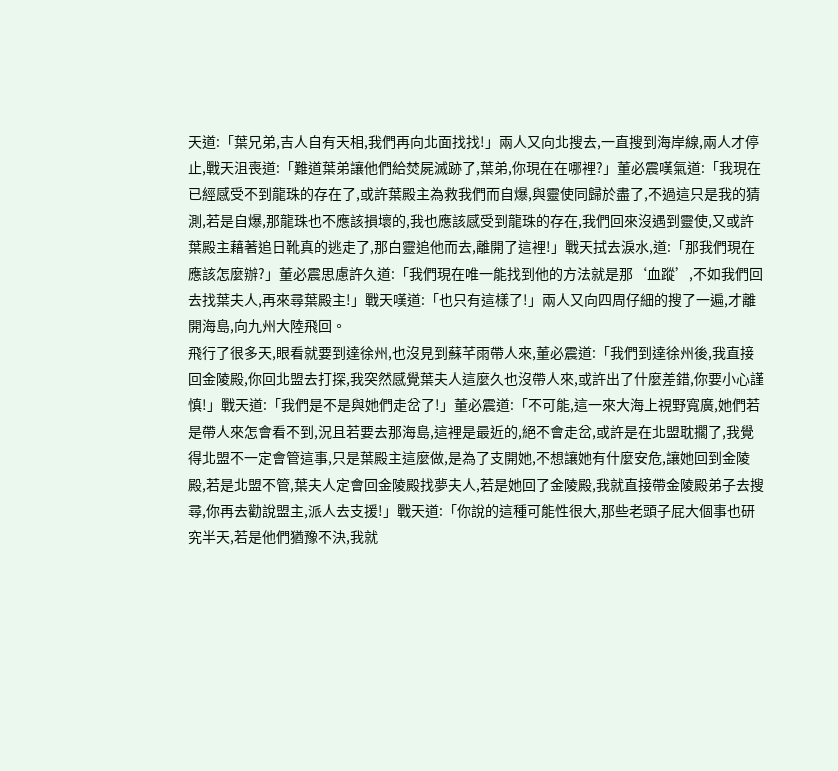天道:「葉兄弟,吉人自有天相,我們再向北面找找!」兩人又向北搜去,一直搜到海岸線,兩人才停止,戰天沮喪道:「難道葉弟讓他們給焚屍滅跡了,葉弟,你現在在哪裡?」董必震嘆氣道:「我現在已經感受不到龍珠的存在了,或許葉殿主為救我們而自爆,與靈使同歸於盡了,不過這只是我的猜測,若是自爆,那龍珠也不應該損壞的,我也應該感受到龍珠的存在,我們回來沒遇到靈使,又或許葉殿主藉著追日靴真的逃走了,那白靈追他而去,離開了這裡!」戰天拭去淚水,道:「那我們現在應該怎麼辦?」董必震思慮許久道:「我們現在唯一能找到他的方法就是那‘血蹤’,不如我們回去找葉夫人,再來尋葉殿主!」戰天嘆道:「也只有這樣了!」兩人又向四周仔細的搜了一遍,才離開海島,向九州大陸飛回。
飛行了很多天,眼看就要到達徐州,也沒見到蘇芊雨帶人來,董必震道:「我們到達徐州後,我直接回金陵殿,你回北盟去打探,我突然感覺葉夫人這麼久也沒帶人來,或許出了什麼差錯,你要小心謹慎!」戰天道:「我們是不是與她們走岔了!」董必震道:「不可能,這一來大海上視野寬廣,她們若是帶人來怎會看不到,況且若要去那海島,這裡是最近的,絕不會走岔,或許是在北盟耽擱了,我覺得北盟不一定會管這事,只是葉殿主這麼做,是為了支開她,不想讓她有什麼安危,讓她回到金陵殿,若是北盟不管,葉夫人定會回金陵殿找夢夫人,若是她回了金陵殿,我就直接帶金陵殿弟子去搜尋,你再去勸說盟主,派人去支援!」戰天道:「你說的這種可能性很大,那些老頭子屁大個事也研究半天,若是他們猶豫不決,我就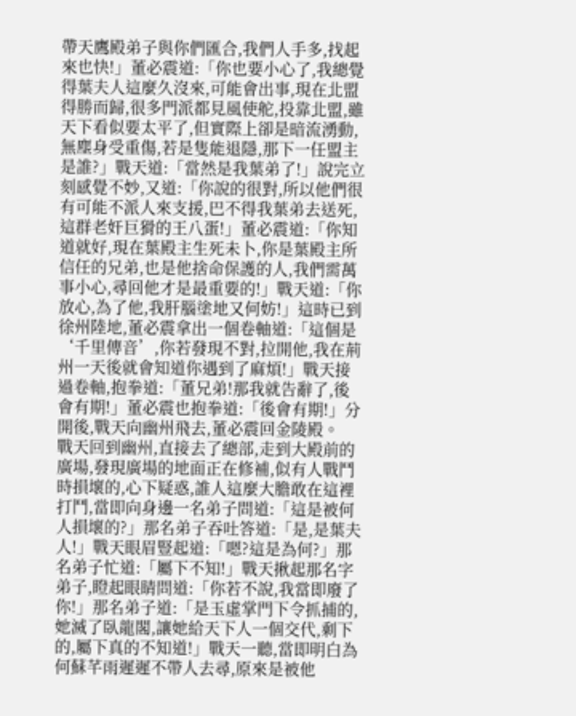帶天鷹殿弟子與你們匯合,我們人手多,找起來也快!」董必震道:「你也要小心了,我總覺得葉夫人這麼久沒來,可能會出事,現在北盟得勝而歸,很多門派都見風使舵,投靠北盟,雖天下看似要太平了,但實際上卻是暗流湧動,無塵身受重傷,若是隻能退隱,那下一任盟主是誰?」戰天道:「當然是我葉弟了!」說完立刻感覺不妙,又道:「你說的很對,所以他們很有可能不派人來支援,巴不得我葉弟去送死,這群老奸巨猾的王八蛋!」董必震道:「你知道就好,現在葉殿主生死未卜,你是葉殿主所信任的兄弟,也是他捨命保護的人,我們需萬事小心,尋回他才是最重要的!」戰天道:「你放心,為了他,我肝腦塗地又何妨!」這時已到徐州陸地,董必震拿出一個卷軸道:「這個是‘千里傳音’,你若發現不對,拉開他,我在荊州一天後就會知道你遇到了麻煩!」戰天接過卷軸,抱拳道:「董兄弟!那我就告辭了,後會有期!」董必震也抱拳道:「後會有期!」分開後,戰天向幽州飛去,董必震回金陵殿。
戰天回到幽州,直接去了總部,走到大殿前的廣場,發現廣場的地面正在修補,似有人戰鬥時損壞的,心下疑惑,誰人這麼大膽敢在這裡打鬥,當即向身邊一名弟子問道:「這是被何人損壞的?」那名弟子吞吐答道:「是,是葉夫人!」戰天眼眉豎起道:「嗯?這是為何?」那名弟子忙道:「屬下不知!」戰天揪起那名字弟子,瞪起眼睛問道:「你若不說,我當即廢了你!」那名弟子道:「是玉虛掌門下令抓捕的,她滅了臥龍閣,讓她給天下人一個交代,剩下的,屬下真的不知道!」戰天一聽,當即明白為何蘇芊雨遲遲不帶人去尋,原來是被他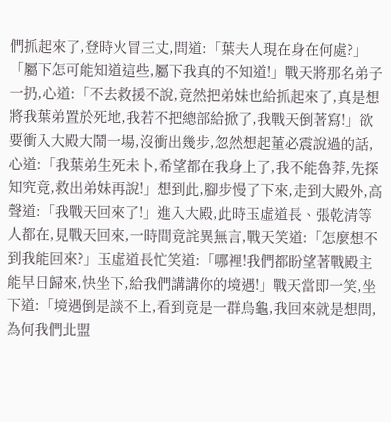們抓起來了,登時火冒三丈,問道:「葉夫人現在身在何處?」
「屬下怎可能知道這些,屬下我真的不知道!」戰天將那名弟子一扔,心道:「不去救援不說,竟然把弟妹也給抓起來了,真是想將我葉弟置於死地,我若不把總部給掀了,我戰天倒著寫!」欲要衝入大殿大鬧一場,沒衝出幾步,忽然想起董必震說過的話,心道:「我葉弟生死未卜,希望都在我身上了,我不能魯莽,先探知究竟,救出弟妹再說!」想到此,腳步慢了下來,走到大殿外,高聲道:「我戰天回來了!」進入大殿,此時玉虛道長、張乾清等人都在,見戰天回來,一時間竟詫異無言,戰天笑道:「怎麼想不到我能回來?」玉虛道長忙笑道:「哪裡!我們都盼望著戰殿主能早日歸來,快坐下,給我們講講你的境遇!」戰天當即一笑,坐下道:「境遇倒是談不上,看到竟是一群烏龜,我回來就是想問,為何我們北盟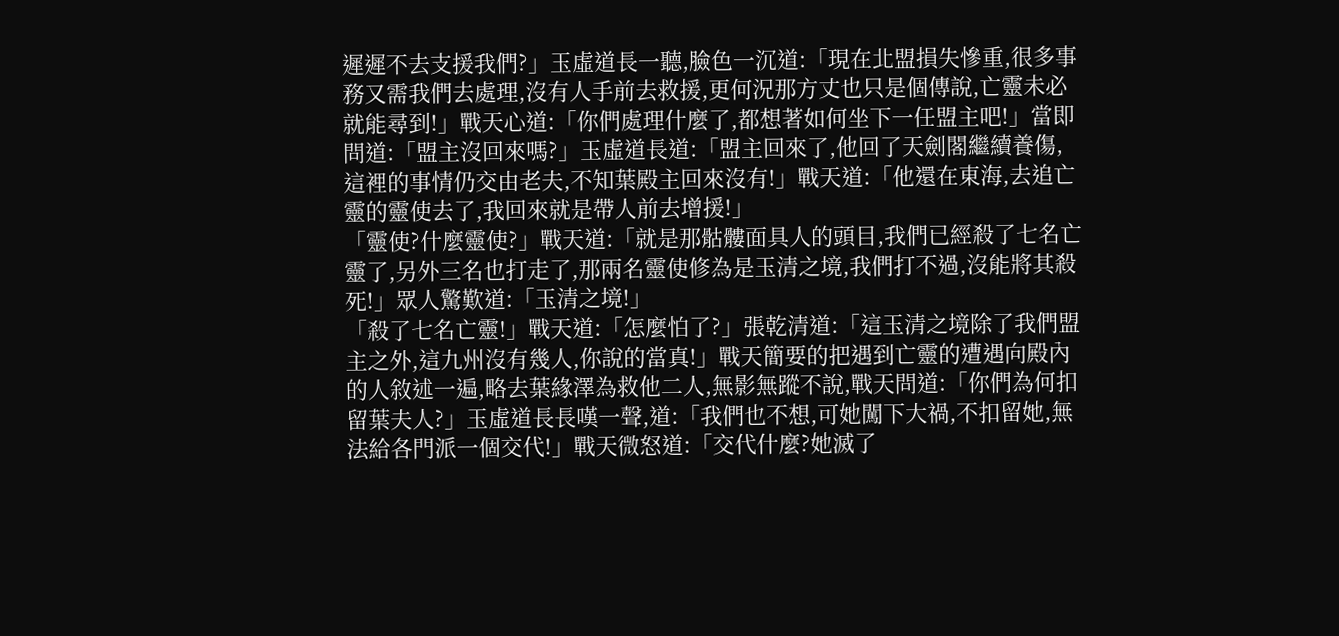遲遲不去支援我們?」玉虛道長一聽,臉色一沉道:「現在北盟損失慘重,很多事務又需我們去處理,沒有人手前去救援,更何況那方丈也只是個傳說,亡靈未必就能尋到!」戰天心道:「你們處理什麼了,都想著如何坐下一任盟主吧!」當即問道:「盟主沒回來嗎?」玉虛道長道:「盟主回來了,他回了天劍閣繼續養傷,這裡的事情仍交由老夫,不知葉殿主回來沒有!」戰天道:「他還在東海,去追亡靈的靈使去了,我回來就是帶人前去增援!」
「靈使?什麼靈使?」戰天道:「就是那骷髏面具人的頭目,我們已經殺了七名亡靈了,另外三名也打走了,那兩名靈使修為是玉清之境,我們打不過,沒能將其殺死!」眾人驚歎道:「玉清之境!」
「殺了七名亡靈!」戰天道:「怎麼怕了?」張乾清道:「這玉清之境除了我們盟主之外,這九州沒有幾人,你說的當真!」戰天簡要的把遇到亡靈的遭遇向殿內的人敘述一遍,略去葉緣澤為救他二人,無影無蹤不說,戰天問道:「你們為何扣留葉夫人?」玉虛道長長嘆一聲,道:「我們也不想,可她闖下大禍,不扣留她,無法給各門派一個交代!」戰天微怒道:「交代什麼?她滅了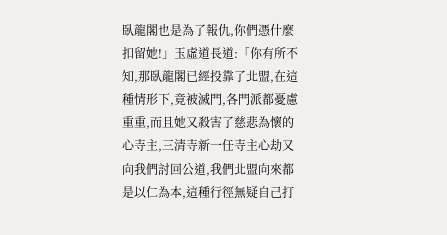臥龍閣也是為了報仇,你們憑什麼扣留她!」玉虛道長道:「你有所不知,那臥龍閣已經投靠了北盟,在這種情形下,竟被滅門,各門派都憂慮重重,而且她又殺害了慈悲為懷的心寺主,三清寺新一任寺主心劫又向我們討回公道,我們北盟向來都是以仁為本,這種行徑無疑自己打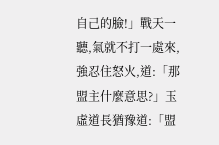自己的臉!」戰天一聽,氣就不打一處來,強忍住怒火,道:「那盟主什麼意思?」玉虛道長猶豫道:「盟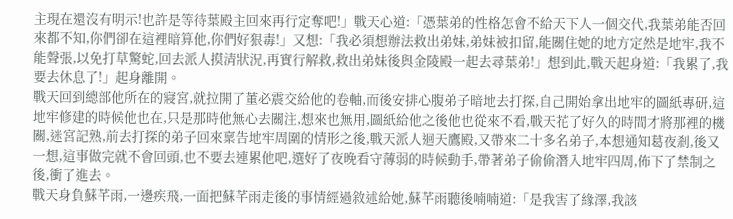主現在還沒有明示!也許是等待葉殿主回來再行定奪吧!」戰天心道:「憑葉弟的性格怎會不給天下人一個交代,我葉弟能否回來都不知,你們卻在這裡暗算他,你們好狠毒!」又想:「我必須想辦法救出弟妹,弟妹被扣留,能關住她的地方定然是地牢,我不能聲張,以免打草驚蛇,回去派人摸清狀況,再實行解救,救出弟妹後與金陵殿一起去尋葉弟!」想到此,戰天起身道:「我累了,我要去休息了!」起身離開。
戰天回到總部他所在的寢宮,就拉開了董必震交給他的卷軸,而後安排心腹弟子暗地去打探,自己開始拿出地牢的圖紙專研,這地牢修建的時候他也在,只是那時他無心去關注,想來也無用,圖紙給他之後他也從來不看,戰天花了好久的時間才將那裡的機關,迷宮記熟,前去打探的弟子回來稟告地牢周圍的情形之後,戰天派人迴天鷹殿,又帶來二十多名弟子,本想通知葛夜剎,後又一想,這事做完就不會回頭,也不要去連累他吧,選好了夜晚看守薄弱的時候動手,帶著弟子偷偷潛入地牢四周,佈下了禁制之後,衝了進去。
戰天身負蘇芊雨,一邊疾飛,一面把蘇芊雨走後的事情經過敘述給她,蘇芊雨聽後喃喃道:「是我害了緣澤,我該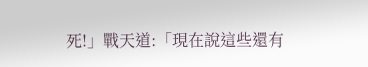死!」戰天道:「現在說這些還有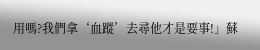用嗎?我們拿‘血蹤’去尋他才是要事!」蘇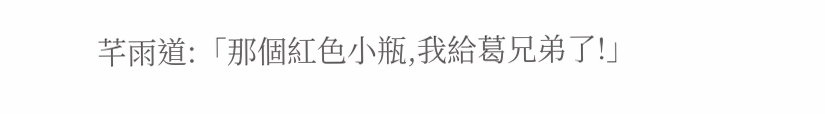芊雨道:「那個紅色小瓶,我給葛兄弟了!」